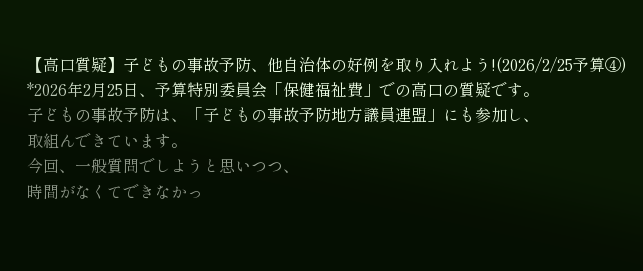【高口質疑】子どもの事故予防、他自治体の好例を取り入れよう!(2026/2/25予算④)
*2026年2月25日、予算特別委員会「保健福祉費」での高口の質疑です。
子どもの事故予防は、「子どもの事故予防地方議員連盟」にも参加し、
取組んできています。
今回、一般質問でしようと思いつつ、
時間がなくてできなかっ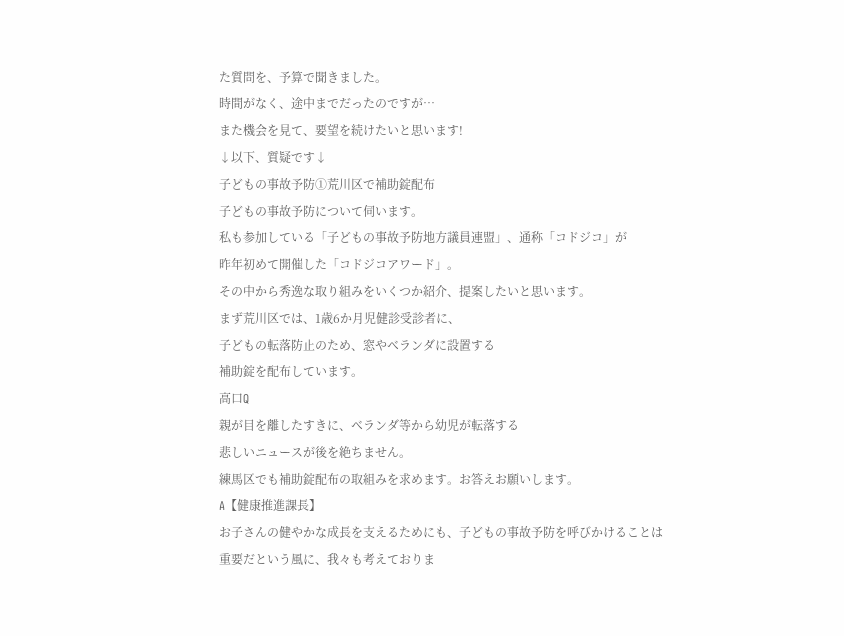た質問を、予算で聞きました。
時間がなく、途中までだったのですが…
また機会を見て、要望を続けたいと思います!
↓以下、質疑です↓
子どもの事故予防①荒川区で補助錠配布
子どもの事故予防について伺います。
私も参加している「子どもの事故予防地方議員連盟」、通称「コドジコ」が
昨年初めて開催した「コドジコアワード」。
その中から秀逸な取り組みをいくつか紹介、提案したいと思います。
まず荒川区では、1歳6か月児健診受診者に、
子どもの転落防止のため、窓やベランダに設置する
補助錠を配布しています。
高口Q
親が目を離したすきに、ベランダ等から幼児が転落する
悲しいニュースが後を絶ちません。
練馬区でも補助錠配布の取組みを求めます。お答えお願いします。
A【健康推進課長】
お子さんの健やかな成長を支えるためにも、子どもの事故予防を呼びかけることは
重要だという風に、我々も考えておりま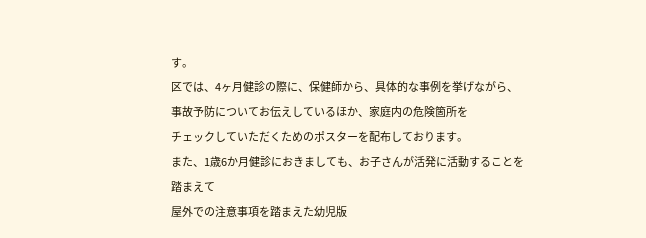す。
区では、4ヶ月健診の際に、保健師から、具体的な事例を挙げながら、
事故予防についてお伝えしているほか、家庭内の危険箇所を
チェックしていただくためのポスターを配布しております。
また、1歳6か月健診におきましても、お子さんが活発に活動することを踏まえて
屋外での注意事項を踏まえた幼児版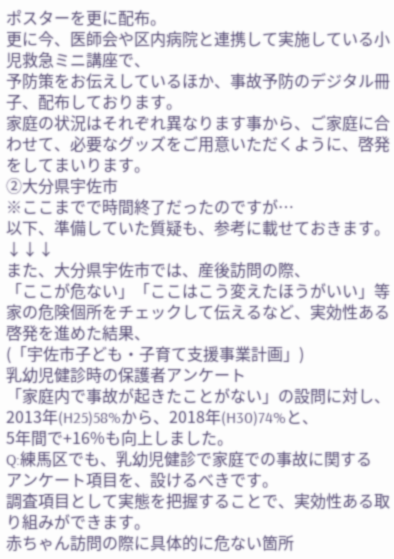ポスターを更に配布。
更に今、医師会や区内病院と連携して実施している小児救急ミニ講座で、
予防策をお伝えしているほか、事故予防のデジタル冊子、配布しております。
家庭の状況はそれぞれ異なります事から、ご家庭に合わせて、必要なグッズをご用意いただくように、啓発をしてまいります。
②大分県宇佐市
※ここまでで時間終了だったのですが…
以下、準備していた質疑も、参考に載せておきます。
↓↓↓
また、大分県宇佐市では、産後訪問の際、
「ここが危ない」「ここはこう変えたほうがいい」等
家の危険個所をチェックして伝えるなど、実効性ある啓発を進めた結果、
(「宇佐市子ども・子育て支援事業計画」)
乳幼児健診時の保護者アンケート
「家庭内で事故が起きたことがない」の設問に対し、
2013年(H25)58%から、2018年(H30)74%と、
5年間で+16%も向上しました。
Q:練馬区でも、乳幼児健診で家庭での事故に関する
アンケート項目を、設けるべきです。
調査項目として実態を把握することで、実効性ある取り組みができます。
赤ちゃん訪問の際に具体的に危ない箇所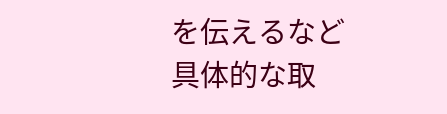を伝えるなど
具体的な取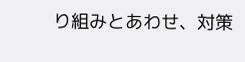り組みとあわせ、対策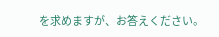を求めますが、お答えください。